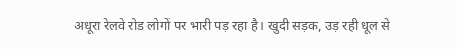अधूरा रेलवे रोड लोगों पर भारी पड़ रहा है। खुदी सड़क, उड़ रही धूल से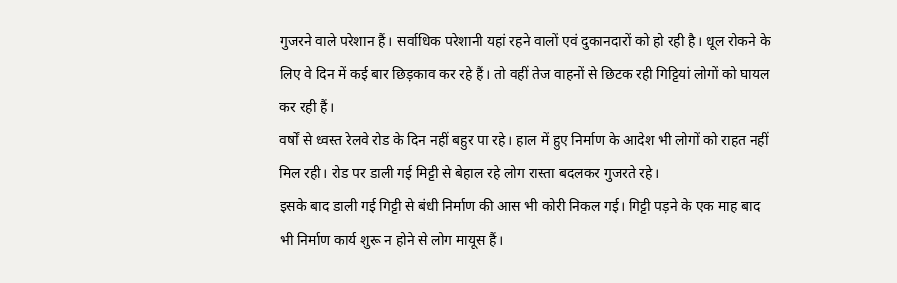गुजरने वाले परेशान हैं। सर्वाधिक परेशानी यहां रहने वालों एवं दुकानदारों को हो रही है। धूल रोकने के लिए वे दिन में कई बार छिड़काव कर रहे हैं। तो वहीं तेज वाहनों से छिटक रही गिट्टियां लोगों को घायल कर रही हैं।
वर्षों से ध्वस्त रेलवे रोड के दिन नहीं बहुर पा रहे। हाल में हुए निर्माण के आदेश भी लोगों को राहत नहीं मिल रही। रोड पर डाली गई मिट्टी से बेहाल रहे लोग रास्ता बदलकर गुजरते रहे।
इसके बाद डाली गई गिट्टी से बंधी निर्माण की आस भी कोरी निकल गई। गिट्टी पड़ने के एक माह बाद भी निर्माण कार्य शुरू न होने से लोग मायूस हैं।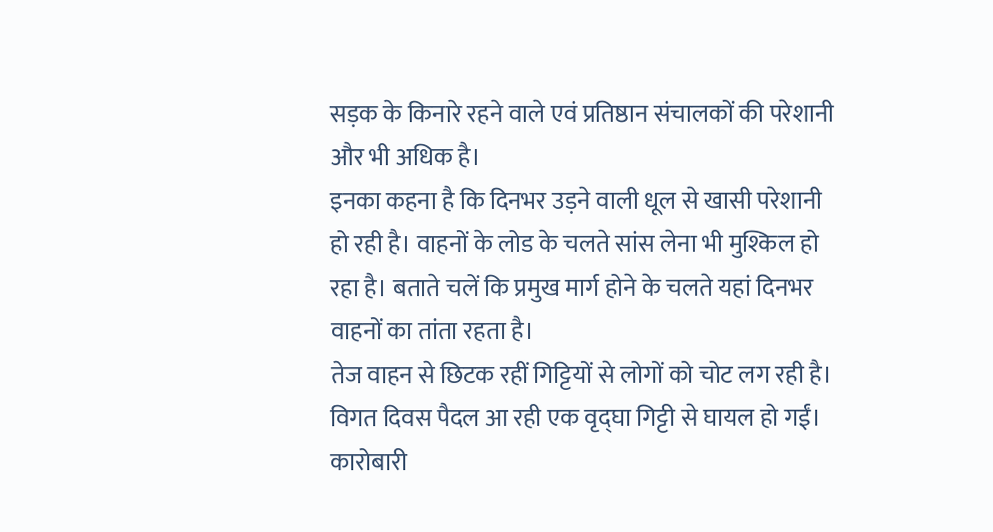सड़क के किनारे रहने वाले एवं प्रतिष्ठान संचालकों की परेशानी और भी अधिक है।
इनका कहना है कि दिनभर उड़ने वाली धूल से खासी परेशानी हो रही है। वाहनों के लोड के चलते सांस लेना भी मुश्किल हो रहा है। बताते चलें कि प्रमुख मार्ग होने के चलते यहां दिनभर वाहनों का तांता रहता है।
तेज वाहन से छिटक रहीं गिट्टियों से लोगों को चोट लग रही है। विगत दिवस पैदल आ रही एक वृद्घा गिट्टी से घायल हो गईं। कारोबारी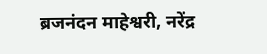ब्रजनंदन माहेश्वरी, नरेंद्र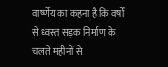वार्ष्णेय का कहना है कि वर्षों से ध्वस्त सड़क निर्माण के चलते महीनों से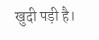खुदी पड़ी है।